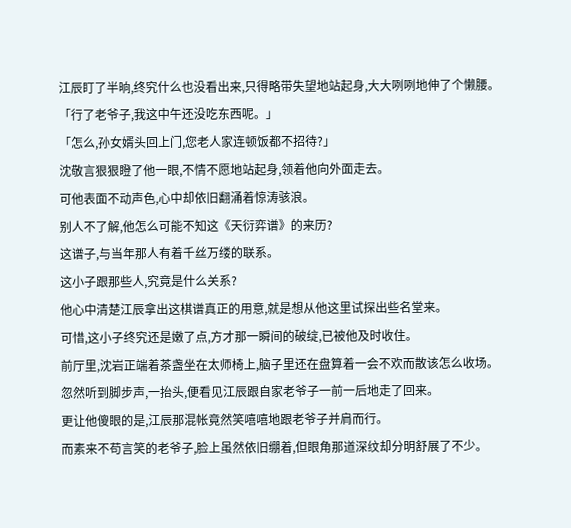江辰盯了半晌,终究什么也没看出来,只得略带失望地站起身,大大咧咧地伸了个懒腰。
「行了老爷子,我这中午还没吃东西呢。」
「怎么,孙女婿头回上门,您老人家连顿饭都不招待?」
沈敬言狠狠瞪了他一眼,不情不愿地站起身,领着他向外面走去。
可他表面不动声色,心中却依旧翻涌着惊涛骇浪。
别人不了解,他怎么可能不知这《天衍弈谱》的来历?
这谱子,与当年那人有着千丝万缕的联系。
这小子跟那些人,究竟是什么关系?
他心中清楚江辰拿出这棋谱真正的用意,就是想从他这里试探出些名堂来。
可惜,这小子终究还是嫩了点,方才那一瞬间的破绽,已被他及时收住。
前厅里,沈岩正端着茶盏坐在太师椅上,脑子里还在盘算着一会不欢而散该怎么收场。
忽然听到脚步声,一抬头,便看见江辰跟自家老爷子一前一后地走了回来。
更让他傻眼的是,江辰那混帐竟然笑嘻嘻地跟老爷子并肩而行。
而素来不苟言笑的老爷子,脸上虽然依旧绷着,但眼角那道深纹却分明舒展了不少。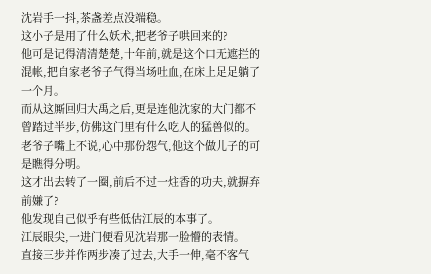沈岩手一抖,茶盏差点没端稳。
这小子是用了什么妖术,把老爷子哄回来的?
他可是记得清清楚楚,十年前,就是这个口无遮拦的混帐,把自家老爷子气得当场吐血,在床上足足躺了一个月。
而从这厮回归大禹之后,更是连他沈家的大门都不曾踏过半步,仿佛这门里有什么吃人的猛兽似的。
老爷子嘴上不说,心中那份怨气,他这个做儿子的可是瞧得分明。
这才出去转了一圈,前后不过一炷香的功夫,就摒弃前嫌了?
他发现自己似乎有些低估江辰的本事了。
江辰眼尖,一进门便看见沈岩那一脸懵的表情。
直接三步并作两步凑了过去,大手一伸,毫不客气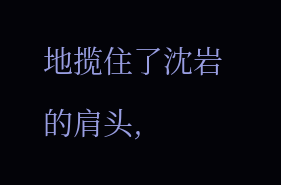地揽住了沈岩的肩头,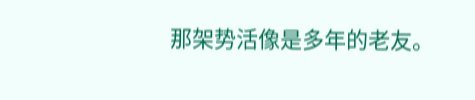那架势活像是多年的老友。